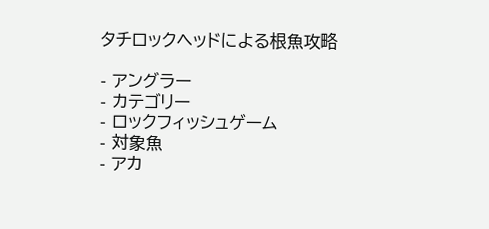タチロックヘッドによる根魚攻略

- アングラー
- カテゴリー
- ロックフィッシュゲーム
- 対象魚
- アカ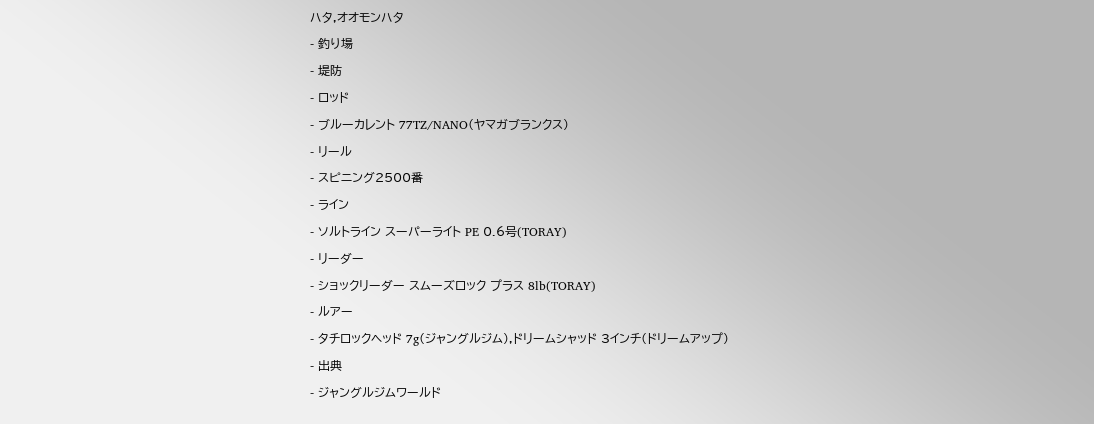ハタ,オオモンハタ
- 釣り場
- 堤防
- ロッド
- ブルーカレント 77TZ/NANO(ヤマガブランクス)
- リール
- スピニング2500番
- ライン
- ソルトライン スーパーライト PE 0.6号(TORAY)
- リーダー
- ショックリーダー スムーズロック プラス 8lb(TORAY)
- ルアー
- タチロックヘッド 7g(ジャングルジム),ドリームシャッド 3インチ(ドリームアップ)
- 出典
- ジャングルジムワールド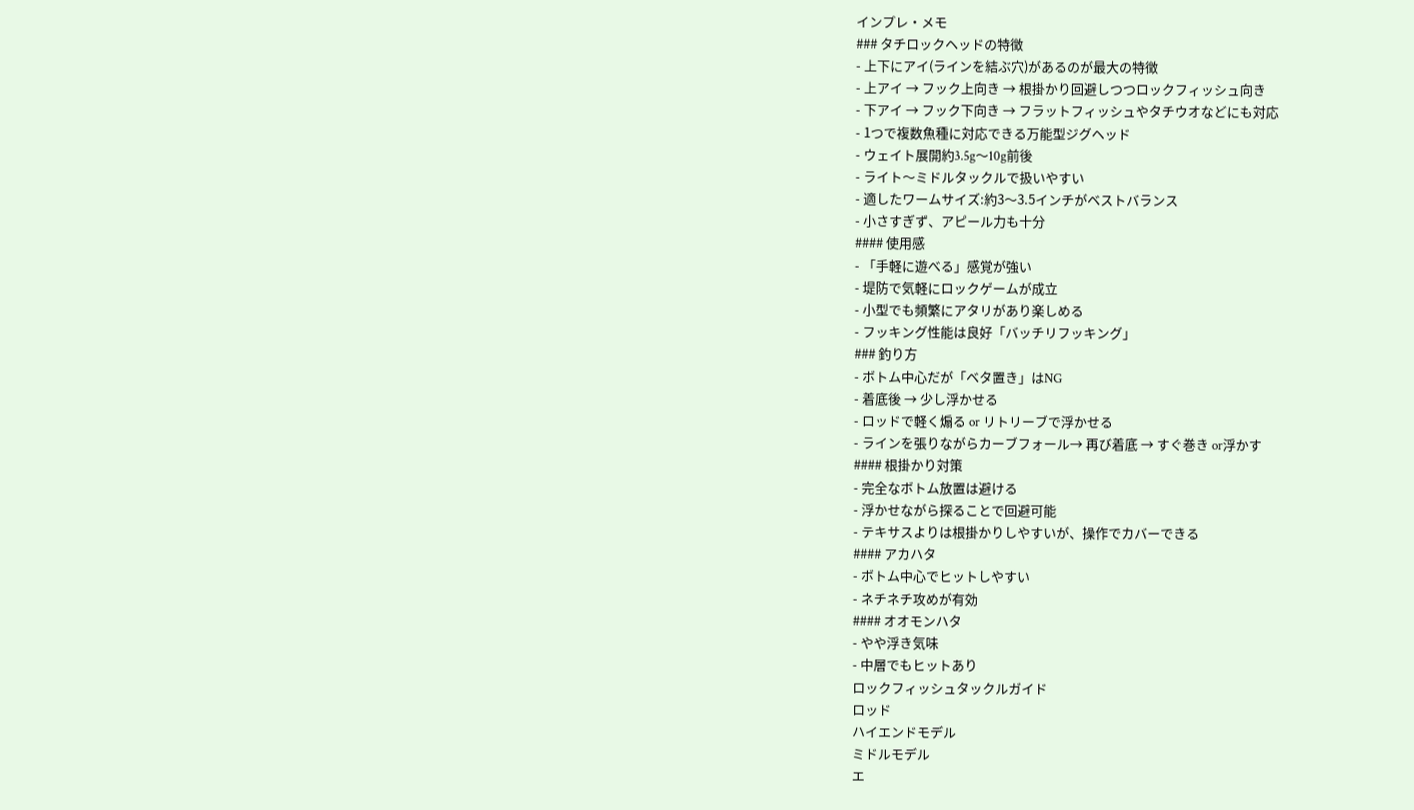インプレ・メモ
### タチロックヘッドの特徴
- 上下にアイ(ラインを結ぶ穴)があるのが最大の特徴
- 上アイ → フック上向き → 根掛かり回避しつつロックフィッシュ向き
- 下アイ → フック下向き → フラットフィッシュやタチウオなどにも対応
- 1つで複数魚種に対応できる万能型ジグヘッド
- ウェイト展開約3.5g〜10g前後
- ライト〜ミドルタックルで扱いやすい
- 適したワームサイズ:約3〜3.5インチがベストバランス
- 小さすぎず、アピール力も十分
#### 使用感
- 「手軽に遊べる」感覚が強い
- 堤防で気軽にロックゲームが成立
- 小型でも頻繁にアタリがあり楽しめる
- フッキング性能は良好「バッチリフッキング」
### 釣り方
- ボトム中心だが「ベタ置き」はNG
- 着底後 → 少し浮かせる
- ロッドで軽く煽る or リトリーブで浮かせる
- ラインを張りながらカーブフォール→ 再び着底 → すぐ巻き or浮かす
#### 根掛かり対策
- 完全なボトム放置は避ける
- 浮かせながら探ることで回避可能
- テキサスよりは根掛かりしやすいが、操作でカバーできる
#### アカハタ
- ボトム中心でヒットしやすい
- ネチネチ攻めが有効
#### オオモンハタ
- やや浮き気味
- 中層でもヒットあり
ロックフィッシュタックルガイド
ロッド
ハイエンドモデル
ミドルモデル
エ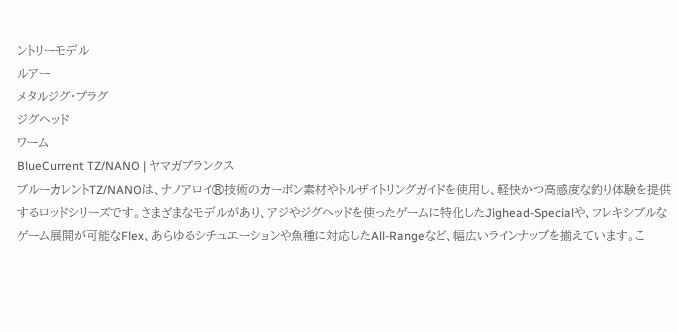ントリーモデル
ルアー
メタルジグ・プラグ
ジグヘッド
ワーム
BlueCurrent TZ/NANO | ヤマガブランクス
ブルーカレントTZ/NANOは、ナノアロイ®技術のカーボン素材やトルザイトリングガイドを使用し、軽快かつ高感度な釣り体験を提供するロッドシリーズです。さまざまなモデルがあり、アジやジグヘッドを使ったゲームに特化したJighead-Specialや、フレキシブルなゲーム展開が可能なFlex、あらゆるシチュエーションや魚種に対応したAll-Rangeなど、幅広いラインナップを揃えています。こ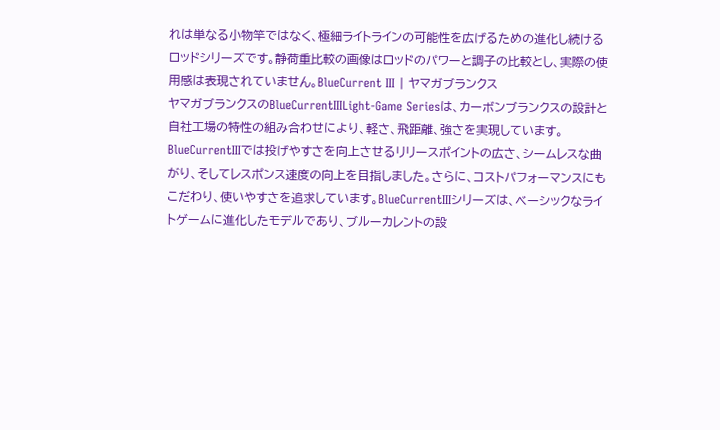れは単なる小物竿ではなく、極細ライトラインの可能性を広げるための進化し続けるロッドシリーズです。静荷重比較の画像はロッドのパワーと調子の比較とし、実際の使用感は表現されていません。BlueCurrent Ⅲ | ヤマガブランクス
ヤマガブランクスのBlueCurrentⅢLight-Game Seriesは、カーボンブランクスの設計と自社工場の特性の組み合わせにより、軽さ、飛距離、強さを実現しています。BlueCurrentⅢでは投げやすさを向上させるリリースポイントの広さ、シームレスな曲がり、そしてレスポンス速度の向上を目指しました。さらに、コストパフォーマンスにもこだわり、使いやすさを追求しています。BlueCurrentⅢシリーズは、ベーシックなライトゲームに進化したモデルであり、ブルーカレントの設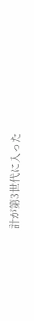計が第3世代に入った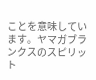ことを意味しています。ヤマガブランクスのスピリット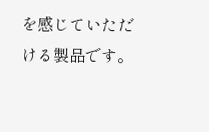を感じていただける製品です。